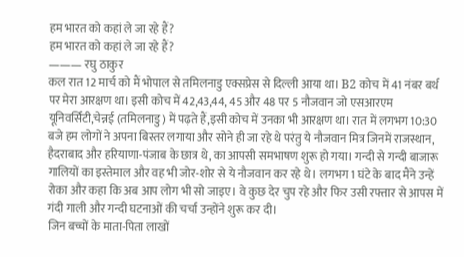हम भारत को कहां ले जा रहे हैं?
हम भारत को कहां ले जा रहे हैं?
——— रघु ठाकुर
कल रात 12 मार्च को मैं भोपाल से तमिलनाडु एक्सप्रेस से दिल्ली आया था। B2 कोच में 41 नंबर बर्थ पर मेरा आरक्षण था। इसी कोच में 42,43,44, 45 और 48 पर 5 नौजवान जो एसआरएम यूनिवर्सिटी,चेन्नई (तमिलनाडु) में पढ़ते हैं,इसी कोच में उनका भी आरक्षण था। रात में लगभग 10:30 बजे हम लोगों ने अपना बिस्तर लगाया और सोने ही जा रहे थे परंतु ये नौजवान मित्र जिनमें राजस्थान, हैदराबाद और हरियाणा-पंजाब के छात्र थे, का आपसी समभाषण शुरू हो गया। गन्दी से गन्दी बाजारू गालियों का इस्तेमाल और वह भी जोर-शोर से ये नौजवान कर रहे थे। लगभग 1 घंटे के बाद मैंने उन्हें रोका और कहा कि अब आप लोग भी सो जाइए। वे कुछ देर चुप रहे और फिर उसी रफ्तार से आपस में गंदी गाली और गन्दी घटनाओं की चर्चा उन्होंने शुरू कर दी।
जिन बच्चों के माता-पिता लाखों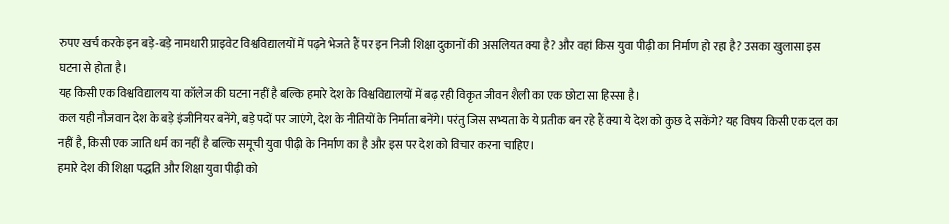रुपए खर्च करके इन बड़े-बड़े नामधारी प्राइवेट विश्वविद्यालयों में पढ़ने भेजते हैं पर इन निजी शिक्षा दुकानों की असलियत क्या है? और वहां किस युवा पीढ़ी का निर्माण हो रहा है? उसका खुलासा इस घटना से होता है।
यह किसी एक विश्वविद्यालय या कॉलेज की घटना नहीं है बल्कि हमारे देश के विश्वविद्यालयों में बढ़ रही विकृत जीवन शैली का एक छोटा सा हिस्सा है।
कल यही नौजवान देश के बड़े इंजीनियर बनेंगे, बड़े पदों पर जाएंगे, देश के नीतियों के निर्माता बनेंगे। परंतु जिस सभ्यता के ये प्रतीक बन रहे हैं क्या ये देश को कुछ दे सकेंगे? यह विषय किसी एक दल का नहीं है, किसी एक जाति धर्म का नहीं है बल्कि समूची युवा पीढ़ी के निर्माण का है और इस पर देश को विचार करना चाहिए।
हमारे देश की शिक्षा पद्धति और शिक्षा युवा पीढ़ी को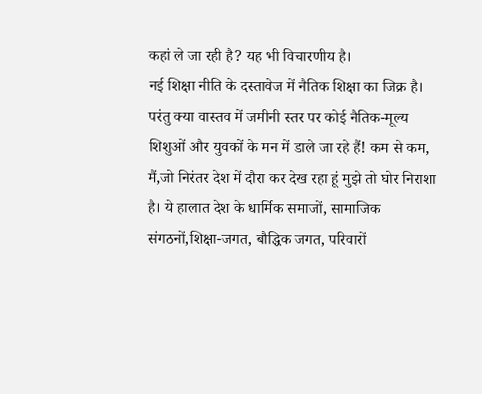कहां ले जा रही है? यह भी विचारणीय है।
नई शिक्षा नीति के दस्तावेज में नैतिक शिक्षा का जिक्र है। परंतु क्या वास्तव में जमीनी स्तर पर कोई नैतिक-मूल्य शिशुओं और युवकों के मन में डाले जा रहे हैं! कम से कम, मैं,जो निरंतर देश में दौरा कर देख रहा हूं मुझे तो घोर निराशा है। ये हालात देश के धार्मिक समाजों, सामाजिक संगठनों,शिक्षा-जगत, बौद्धिक जगत, परिवारों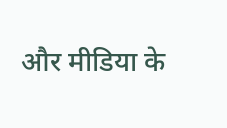और मीडिया के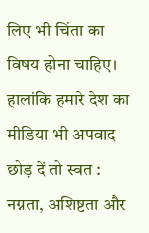लिए भी चिंता का विषय होना चाहिए। हालांकि हमारे देश का मीडिया भी अपवाद छोड़ दें तो स्वत : नग्नता, अशिष्टता और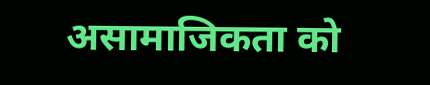असामाजिकता को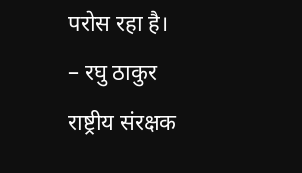परोस रहा है।
– रघु ठाकुर
राष्ट्रीय संरक्षक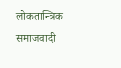लोकतान्त्रिक समाजवादी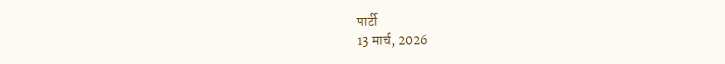पार्टी
13 मार्च, 2026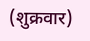(शुक्रवार)